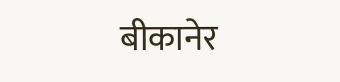बीकानेर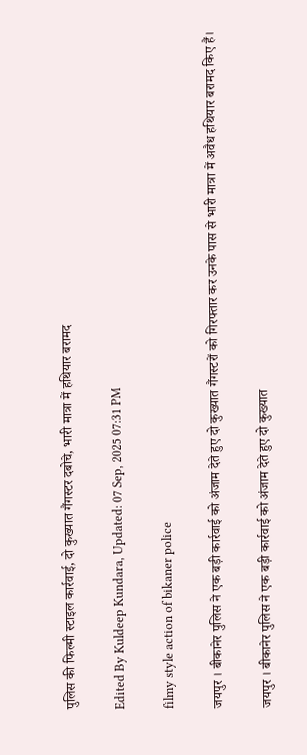पुलिस की फिल्मी स्टाइल कार्रवाई, दो कुख्यात गैंगस्टर दबोचे, भारी मात्रा में हथियार बरामद

Edited By Kuldeep Kundara, Updated: 07 Sep, 2025 07:31 PM

filmy style action of bikaner police

जयपुर । बीकानेर पुलिस ने एक बड़ी कार्रवाई को अंजाम देते हुए दो कुख्यात गैंगस्टरों को गिरफ्तार कर उनके पास से भारी मात्रा में अवैध हथियार बरामद किए हैं।

जयपुर । बीकानेर पुलिस ने एक बड़ी कार्रवाई को अंजाम देते हुए दो कुख्यात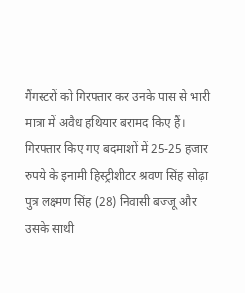गैंगस्टरों को गिरफ्तार कर उनके पास से भारी मात्रा में अवैध हथियार बरामद किए हैं। गिरफ्तार किए गए बदमाशों में 25-25 हजार रुपये के इनामी हिस्ट्रीशीटर श्रवण सिंह सोढ़ा पुत्र लक्ष्मण सिंह (28) निवासी बज्जू और उसके साथी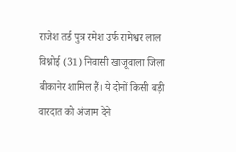राजेश तर्ड पुत्र रमेश उर्फ रामेश्वर लाल विश्नोई (31) निवासी खाजूवाला जिला बीकानेर शामिल हैं। ये दोनों किसी बड़ी वारदात को अंजाम देने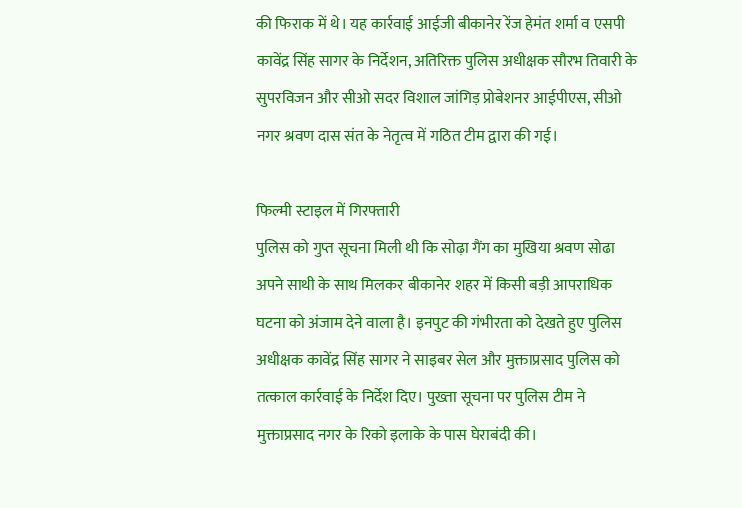की फिराक में थे। यह कार्रवाई आईजी बीकानेर रेंज हेमंत शर्मा व एसपी कावेंद्र सिंह सागर के निर्देशन, अतिरिक्त पुलिस अधीक्षक सौरभ तिवारी के सुपरविजन और सीओ सदर विशाल जांगिड़ प्रोबेशनर आईपीएस, सीओ नगर श्रवण दास संत के नेतृत्व में गठित टीम द्वारा की गई।

फिल्मी स्टाइल में गिरफ्तारी
पुलिस को गुप्त सूचना मिली थी कि सोढ़ा गैंग का मुखिया श्रवण सोढा अपने साथी के साथ मिलकर बीकानेर शहर में किसी बड़ी आपराधिक घटना को अंजाम देने वाला है। इनपुट की गंभीरता को देखते हुए पुलिस अधीक्षक कावेंद्र सिंह सागर ने साइबर सेल और मुक्ताप्रसाद पुलिस को तत्काल कार्रवाई के निर्देश दिए। पुख्ता सूचना पर पुलिस टीम ने मुक्ताप्रसाद नगर के रिको इलाके के पास घेराबंदी की।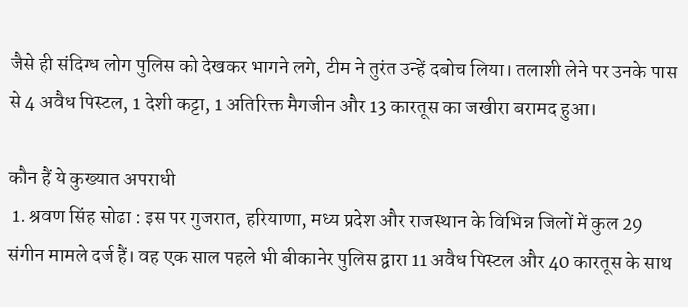जैसे ही संदिग्ध लोग पुलिस को देखकर भागने लगे, टीम ने तुरंत उन्हें दबोच लिया। तलाशी लेने पर उनके पास से 4 अवैध पिस्टल, 1 देशी कट्टा, 1 अतिरिक्त मैगजीन और 13 कारतूस का जखीरा बरामद हुआ।

कौन हैं ये कुख्यात अपराधी
 1. श्रवण सिंह सोढा : इस पर गुजरात, हरियाणा, मध्य प्रदेश और राजस्थान के विभिन्न जिलों में कुल 29 संगीन मामले दर्ज हैं। वह एक साल पहले भी बीकानेर पुलिस द्वारा 11 अवैध पिस्टल और 40 कारतूस के साथ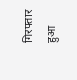गिरफ्तार हुआ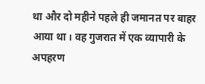था और दो महीने पहले ही जमानत पर बाहर आया था। वह गुजरात में एक व्यापारी के अपहरण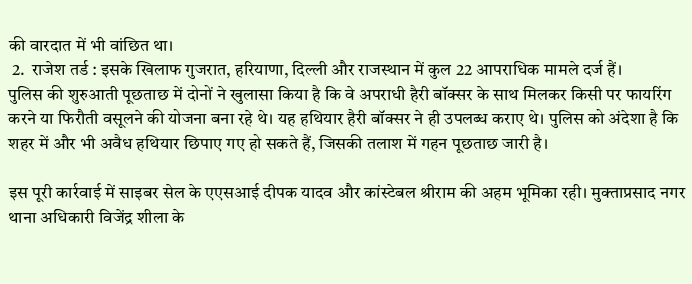की वारदात में भी वांछित था।
 2.  राजेश तर्ड : इसके खिलाफ गुजरात, हरियाणा, दिल्ली और राजस्थान में कुल 22 आपराधिक मामले दर्ज हैं।
पुलिस की शुरुआती पूछताछ में दोनों ने खुलासा किया है कि वे अपराधी हैरी बॉक्सर के साथ मिलकर किसी पर फायरिंग करने या फिरौती वसूलने की योजना बना रहे थे। यह हथियार हैरी बॉक्सर ने ही उपलब्ध कराए थे। पुलिस को अंदेशा है कि शहर में और भी अवैध हथियार छिपाए गए हो सकते हैं, जिसकी तलाश में गहन पूछताछ जारी है।

इस पूरी कार्रवाई में साइबर सेल के एएसआई दीपक यादव और कांस्टेबल श्रीराम की अहम भूमिका रही। मुक्ताप्रसाद नगर थाना अधिकारी विजेंद्र शीला के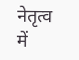नेतृत्व में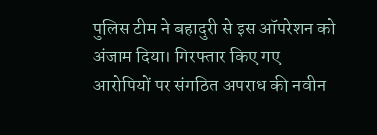पुलिस टीम ने बहादुरी से इस ऑपरेशन को अंजाम दिया। गिरफ्तार किए गए आरोपियों पर संगठित अपराध की नवीन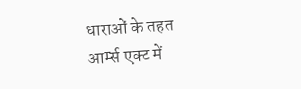धाराओं के तहत आर्म्स एक्ट में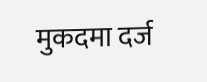मुकदमा दर्ज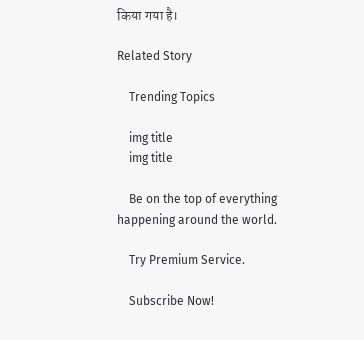किया गया है।

Related Story

    Trending Topics

    img title
    img title

    Be on the top of everything happening around the world.

    Try Premium Service.

    Subscribe Now!